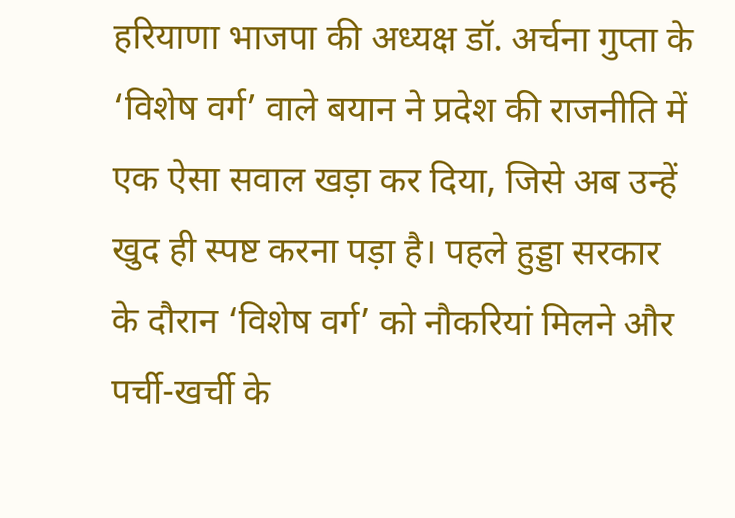हरियाणा भाजपा की अध्यक्ष डॉ. अर्चना गुप्ता के ‘विशेष वर्ग’ वाले बयान ने प्रदेश की राजनीति में एक ऐसा सवाल खड़ा कर दिया, जिसे अब उन्हें खुद ही स्पष्ट करना पड़ा है। पहले हुड्डा सरकार के दौरान ‘विशेष वर्ग’ को नौकरियां मिलने और पर्ची-खर्ची के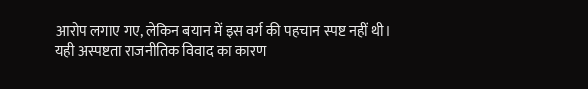आरोप लगाए गए, लेकिन बयान में इस वर्ग की पहचान स्पष्ट नहीं थी।
यही अस्पष्टता राजनीतिक विवाद का कारण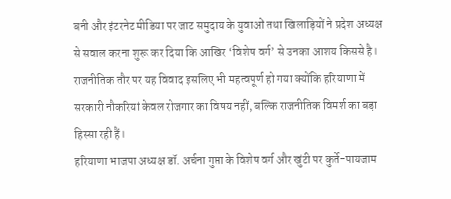बनी और इंटरनेट मीडिया पर जाट समुदाय के युवाओं तथा खिलाड़ियों ने प्रदेश अध्यक्ष से सवाल करना शुरू कर दिया कि आखिर ‘विशेष वर्ग’ से उनका आशय किससे है।
राजनीतिक तौर पर यह विवाद इसलिए भी महत्वपूर्ण हो गया क्योंकि हरियाणा में सरकारी नौकरियां केवल रोजगार का विषय नहीं, बल्कि राजनीतिक विमर्श का बड़ा हिस्सा रही हैं।
हरियाणा भाजपा अध्यक्ष डॉ. अर्चना गुप्ता के विशेष वर्ग और खुंटी पर कुर्ते-पायजाम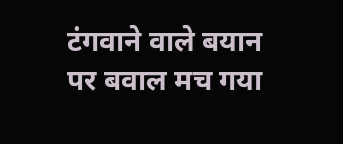टंगवाने वाले बयान पर बवाल मच गया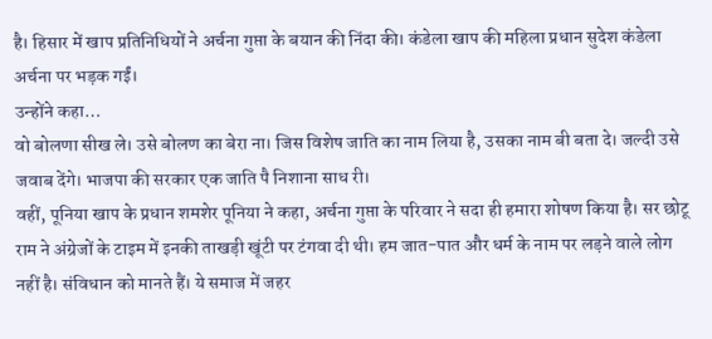है। हिसार में खाप प्रतिनिधियों ने अर्चना गुप्ता के बयान की निंदा की। कंडेला खाप की महिला प्रधान सुदेश कंडेला अर्चना पर भड़क गईं।
उन्होंने कहा…
वो बोलणा सीख ले। उसे बोलण का बेरा ना। जिस विशेष जाति का नाम लिया है, उसका नाम बी बता दे। जल्दी उसे जवाब देंगे। भाजपा की सरकार एक जाति पै निशाना साध री।
वहीं, पूनिया खाप के प्रधान शमशेर पूनिया ने कहा, अर्चना गुप्ता के परिवार ने सदा ही हमारा शोषण किया है। सर छोटू राम ने अंग्रेजों के टाइम में इनकी ताखड़ी खूंटी पर टंगवा दी थी। हम जात-पात और धर्म के नाम पर लड़ने वाले लोग नहीं है। संविधान को मानते हैं। ये समाज में जहर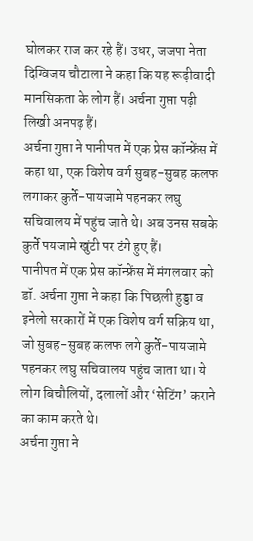घोलकर राज कर रहे हैं। उधर, जजपा नेता दिग्विजय चौटाला ने कहा कि यह रूढ़ीवादी मानसिकता के लोग हैं। अर्चना गुप्ता पढ़ी लिखी अनपढ़ हैं।
अर्चना गुप्ता ने पानीपत में एक प्रेस कॉन्फ्रेंस में कहा था, एक विशेष वर्ग सुबह-सुबह कलफ लगाकर कुर्ते-पायजामे पहनकर लघु सचिवालय में पहुंच जाते थे। अब उनस सबके कुर्ते पयजामे खुंटी पर टंगे हुए हैं।
पानीपत में एक प्रेस कॉन्फ्रेंस में मंगलवार को डॉ. अर्चना गुप्ता ने कहा कि पिछली हुड्डा व इनेलो सरकारों में एक विशेष वर्ग सक्रिय था, जो सुबह-सुबह कलफ लगे कुर्ते-पायजामे पहनकर लघु सचिवालय पहुंच जाता था। ये लोग बिचौलियों, दलालों और ‘सेटिंग’ कराने का काम करते थे।
अर्चना गुप्ता ने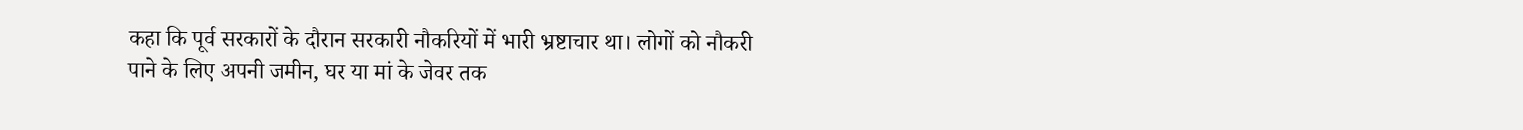कहा कि पूर्व सरकारों के दौरान सरकारी नौकरियों में भारी भ्रष्टाचार था। लोगों को नौकरी पाने के लिए अपनी जमीन, घर या मां के जेवर तक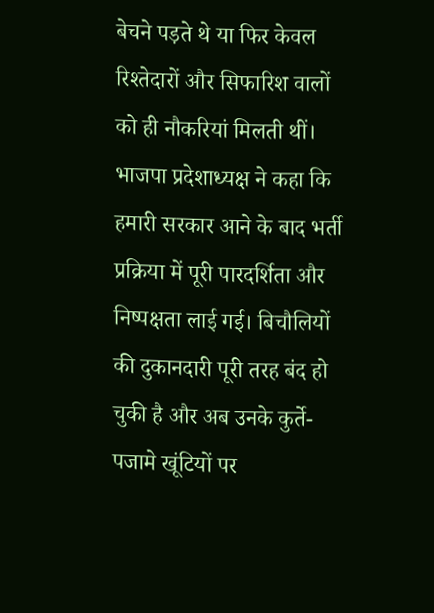बेचने पड़ते थे या फिर केवल रिश्तेदारों और सिफारिश वालों को ही नौकरियां मिलती थीं।
भाजपा प्रदेशाध्यक्ष ने कहा कि हमारी सरकार आने के बाद भर्ती प्रक्रिया में पूरी पारदर्शिता और निष्पक्षता लाई गई। बिचौलियों की दुकानदारी पूरी तरह बंद हो चुकी है और अब उनके कुर्ते-पजामे खूंटियों पर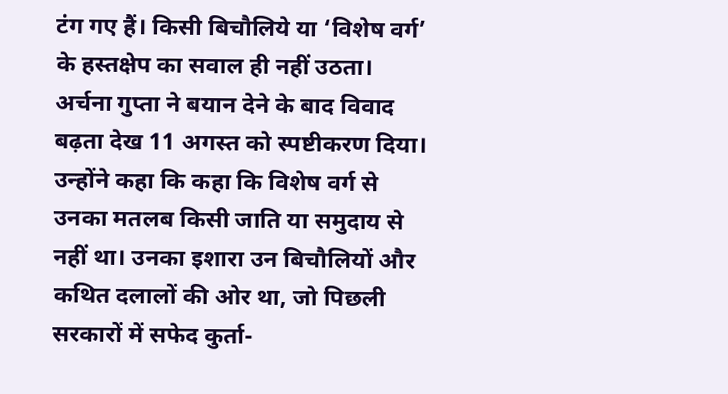टंग गए हैं। किसी बिचौलिये या ‘विशेष वर्ग’ के हस्तक्षेप का सवाल ही नहीं उठता।
अर्चना गुप्ता ने बयान देने के बाद विवाद बढ़ता देख 11 अगस्त को स्पष्टीकरण दिया। उन्होंने कहा कि कहा कि विशेष वर्ग से उनका मतलब किसी जाति या समुदाय से नहीं था। उनका इशारा उन बिचौलियों और कथित दलालों की ओर था, जो पिछली सरकारों में सफेद कुर्ता-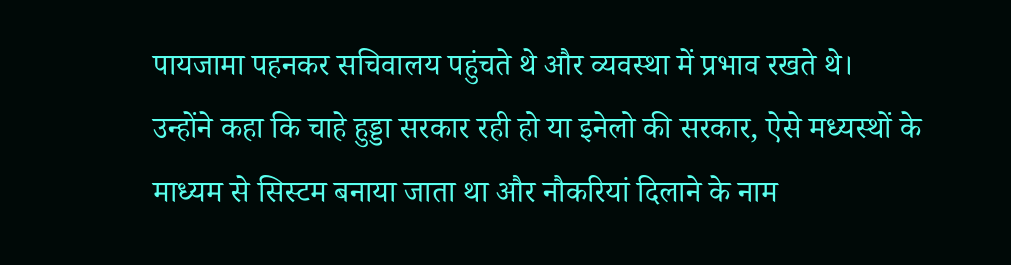पायजामा पहनकर सचिवालय पहुंचते थे और व्यवस्था में प्रभाव रखते थे।
उन्होंने कहा कि चाहे हुड्डा सरकार रही हो या इनेलो की सरकार, ऐसे मध्यस्थों के माध्यम से सिस्टम बनाया जाता था और नौकरियां दिलाने के नाम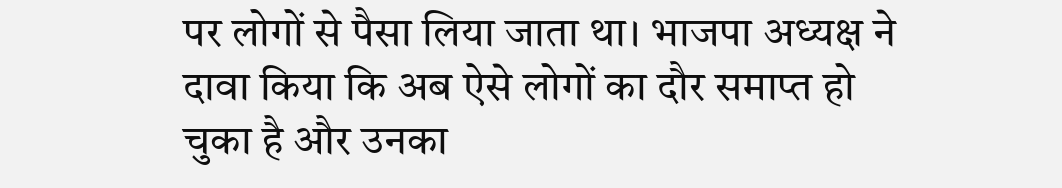पर लोगों से पैसा लिया जाता था। भाजपा अध्यक्ष ने दावा किया कि अब ऐसे लोगों का दौर समाप्त हो चुका है और उनका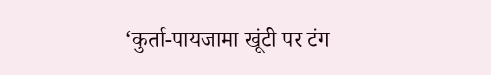‘कुर्ता-पायजामा खूंटी पर टंग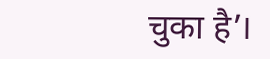चुका है’।